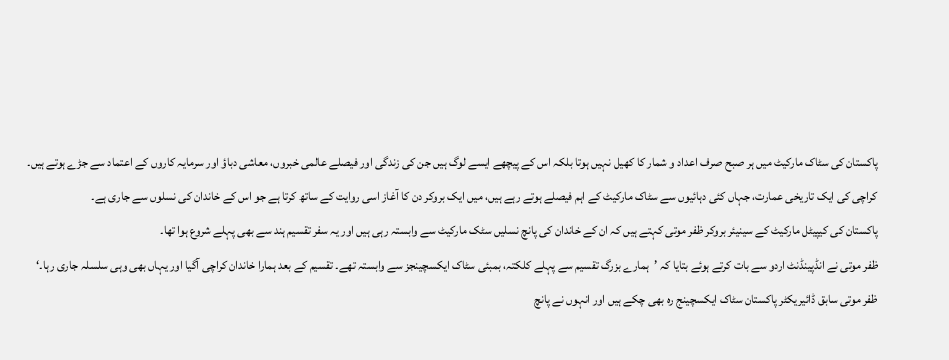پاکستان کی سٹاک مارکیٹ میں ہر صبح صرف اعداد و شمار کا کھیل نہیں ہوتا بلکہ اس کے پیچھے ایسے لوگ ہیں جن کی زندگی اور فیصلے عالمی خبروں، معاشی دباؤ اور سرمایہ کاروں کے اعتماد سے جڑے ہوتے ہیں۔
کراچی کی ایک تاریخی عمارت، جہاں کئی دہائیوں سے سٹاک مارکیٹ کے اہم فیصلے ہوتے رہے ہیں، میں ایک بروکر دن کا آغاز اسی روایت کے ساتھ کرتا ہے جو اس کے خاندان کی نسلوں سے جاری ہے۔
پاکستان کی کیپیٹل مارکیٹ کے سینیئر بروکر ظفر موتی کہتے ہیں کہ ان کے خاندان کی پانچ نسلیں سٹک مارکیٹ سے وابستہ رہی ہیں اور یہ سفر تقسیم ہند سے بھی پہلے شروع ہوا تھا۔
ظفر موتی نے انڈپینڈنٹ اردو سے بات کرتے ہوئے بتایا کہ ’ہمارے بزرگ تقسیم سے پہلے کلکتہ، بمبئی سٹاک ایکسچینجز سے وابستہ تھے۔ تقسیم کے بعد ہمارا خاندان کراچی آگیا اور یہاں بھی وہی سلسلہ جاری رہا۔‘
ظفر موتی سابق ڈائیریکٹر پاکستان سٹاک ایکسچینج رہ بھی چکے ہیں اور انہوں نے پانچ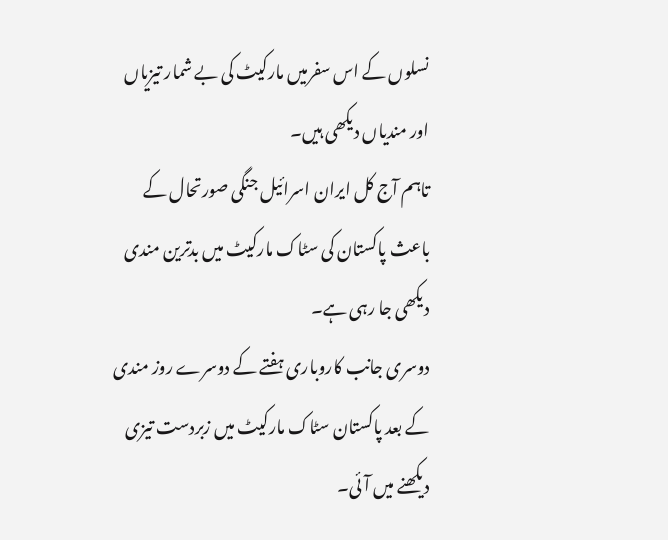نسلوں کے اس سفرمیں مارکیٹ کی بے شمار تیزیاں اور مندیاں دیکھی ہیں۔
تاہم آج کل ایران اسرائیل جنگی صورتحال کے باعث پاکستان کی سٹاک مارکیٹ میں بدترین مندی دیکھی جا رہی ہے۔
دوسری جانب کاروباری ہفتے کے دوسرے روز مندی کے بعد پاکستان سٹاک مارکیٹ میں زبردست تیزی دیکھنے میں آئی۔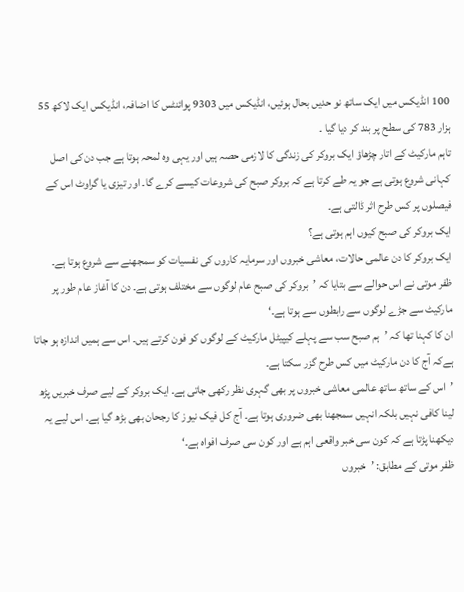100 انڈیکس میں ایک ساتھ نو حدیں بحال ہوئیں، انڈیکس میں 9303 پوائنٹس کا اضافہ، انڈیکس ایک لاکھ 55 ہزار 783 کی سطح پر بند کر دیا گیا ۔
تاہم مارکیٹ کے اتار چڑھاؤ ایک بروکر کی زندگی کا لازمی حصہ ہیں اور یہی وہ لمحہ ہوتا ہے جب دن کی اصل کہانی شروع ہوتی ہے جو یہ طے کرتا ہے کہ بروکر صبح کی شروعات کیسے کرے گا۔ اور تیزی یا گراوٹ اس کے فیصلوں پر کس طرح اثر ڈالتی ہے۔
ایک بروکر کی صبح کیوں اہم ہوتی ہے؟
ایک بروکر کا دن عالمی حالات، معاشی خبروں اور سرمایہ کاروں کی نفسیات کو سمجھنے سے شروع ہوتا ہے۔
ظفر موتی نے اس حوالے سے بتایا کہ ’بروکر کی صبح عام لوگوں سے مختلف ہوتی ہے۔ دن کا آغاز عام طور پر مارکیٹ سے جڑے لوگوں سے رابطوں سے ہوتا ہے۔‘
ان کا کہنا تھا کہ ’ہم صبح سب سے پہلے کیپیٹل مارکیٹ کے لوگوں کو فون کرتے ہیں۔ اس سے ہمیں اندازہ ہو جاتا ہےکہ آج کا دن مارکیٹ میں کس طرح گزر سکتا ہے۔
’اس کے ساتھ ساتھ عالمی معاشی خبروں پر بھی گہری نظر رکھی جاتی ہے۔ ایک بروکر کے لیے صرف خبریں پڑھ لینا کافی نہیں بلکہ انہیں سمجھنا بھی ضروری ہوتا ہے۔ آج کل فیک نیوز کا رجحان بھی بڑھ گیا ہے۔ اس لیے یہ دیکھنا پڑتا ہے کہ کون سی خبر واقعی اہم ہے اور کون سی صرف افواہ ہے۔‘
ظفر موتی کے مطابق: ’خبروں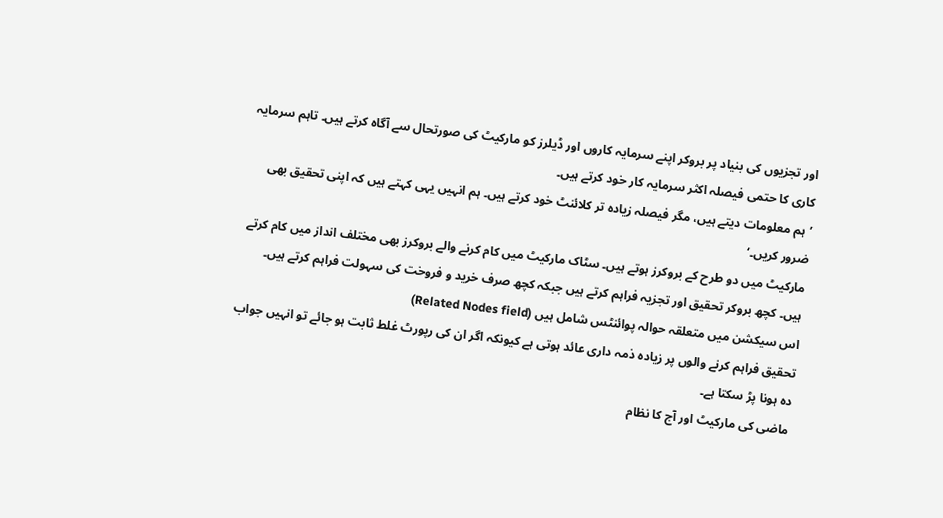اور تجزیوں کی بنیاد پر بروکر اپنے سرمایہ کاروں اور ڈیلرز کو مارکیٹ کی صورتحال سے آگاہ کرتے ہیں۔ تاہم سرمایہ کاری کا حتمی فیصلہ اکثر سرمایہ کار خود کرتے ہیں۔
’ہم معلومات دیتے ہیں، مگر فیصلہ زیادہ تر کلائنٹ خود کرتے ہیں۔ ہم انہیں یہی کہتے ہیں کہ اپنی تحقیق بھی ضرور کریں۔‘
مارکیٹ میں دو طرح کے بروکرز ہوتے ہیں۔ سٹاک مارکیٹ میں کام کرنے والے بروکرز بھی مختلف انداز میں کام کرتے ہیں۔ کچھ بروکر تحقیق اور تجزیہ فراہم کرتے ہیں جبکہ کچھ صرف خرید و فروخت کی سہولت فراہم کرتے ہیں۔
اس سیکشن میں متعلقہ حوالہ پوائنٹس شامل ہیں (Related Nodes field)
تحقیق فراہم کرنے والوں پر زیادہ ذمہ داری عائد ہوتی ہے کیونکہ اگر ان کی رپورٹ غلط ثابت ہو جائے تو انہیں جواب دہ ہونا پڑ سکتا ہے۔
ماضی کی مارکیٹ اور آج کا نظام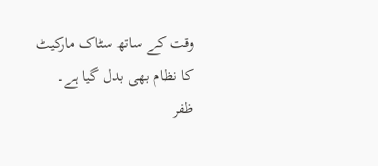وقت کے ساتھ سٹاک مارکیٹ کا نظام بھی بدل گیا ہے۔
ظفر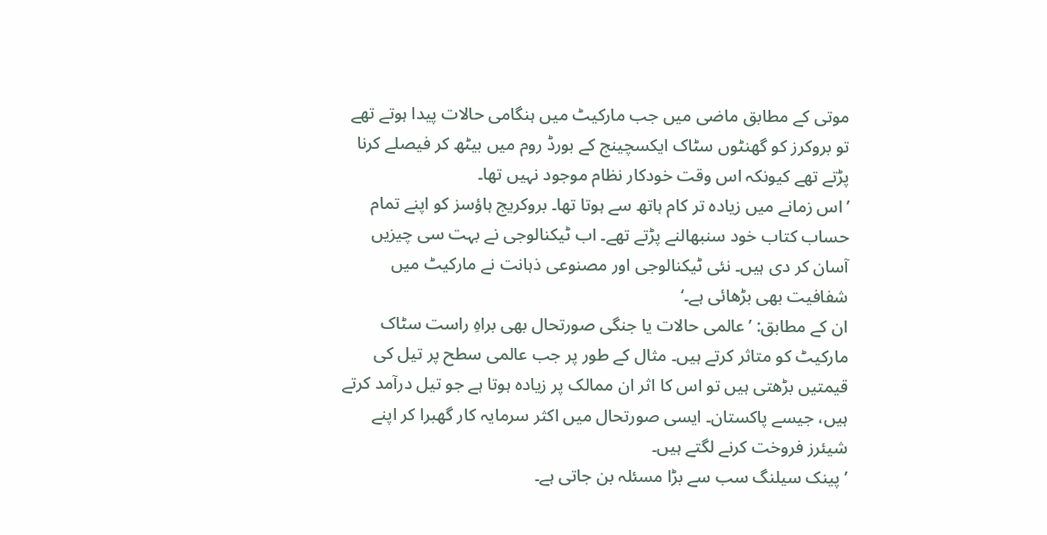موتی کے مطابق ماضی میں جب مارکیٹ میں ہنگامی حالات پیدا ہوتے تھے تو بروکرز کو گھنٹوں سٹاک ایکسچینج کے بورڈ روم میں بیٹھ کر فیصلے کرنا پڑتے تھے کیونکہ اس وقت خودکار نظام موجود نہیں تھا۔
’اس زمانے میں زیادہ تر کام ہاتھ سے ہوتا تھا۔ بروکریج ہاؤسز کو اپنے تمام حساب کتاب خود سنبھالنے پڑتے تھے۔ اب ٹیکنالوجی نے بہت سی چیزیں آسان کر دی ہیں۔ نئی ٹیکنالوجی اور مصنوعی ذہانت نے مارکیٹ میں شفافیت بھی بڑھائی ہے۔‘
ان کے مطابق: ’عالمی حالات یا جنگی صورتحال بھی براہِ راست سٹاک مارکیٹ کو متاثر کرتے ہیں۔ مثال کے طور پر جب عالمی سطح پر تیل کی قیمتیں بڑھتی ہیں تو اس کا اثر ان ممالک پر زیادہ ہوتا ہے جو تیل درآمد کرتے ہیں، جیسے پاکستان۔ ایسی صورتحال میں اکثر سرمایہ کار گھبرا کر اپنے شیئرز فروخت کرنے لگتے ہیں۔
’پینک سیلنگ سب سے بڑا مسئلہ بن جاتی ہے۔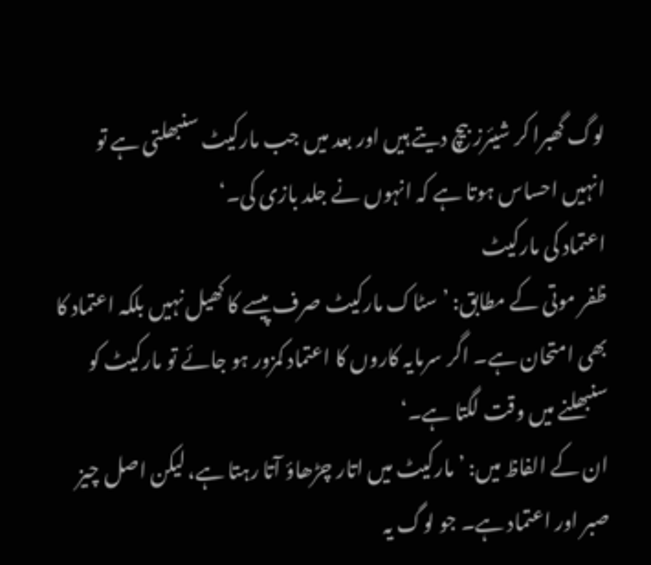لوگ گھبرا کر شیئرز بیچ دیتے ہیں اور بعد میں جب مارکیٹ سنبھلتی ہے تو انہیں احساس ہوتا ہے کہ انہوں نے جلد بازی کی۔‘
اعتماد کی مارکیٹ
ظفر موتی کے مطابق: ’سٹاک مارکیٹ صرف پیسے کا کھیل نہیں بلکہ اعتماد کا بھی امتحان ہے۔ اگر سرمایہ کاروں کا اعتماد کمزور ہو جائے تو مارکیٹ کو سنبھلنے میں وقت لگتا ہے۔‘
ان کے الفاظ میں: ’مارکیٹ میں اتار چڑھاؤ آتا رہتا ہے، لیکن اصل چیز صبر اور اعتماد ہے۔ جو لوگ یہ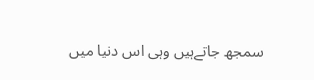سمجھ جاتےہیں وہی اس دنیا میں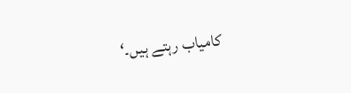کامیاب رہتے ہیں۔‘